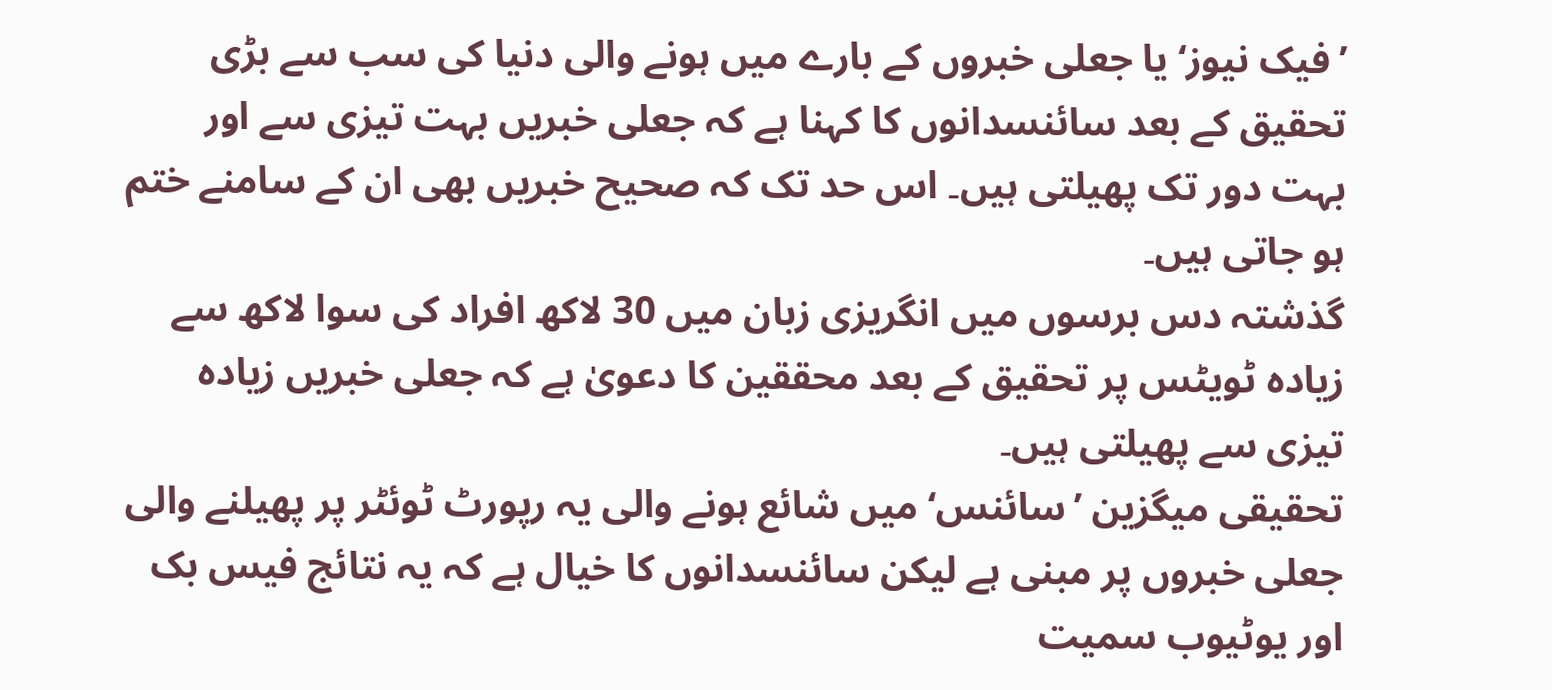’فیک نیوز‘ یا جعلی خبروں کے بارے میں ہونے والی دنیا کی سب سے بڑی تحقیق کے بعد سائنسدانوں کا کہنا ہے کہ جعلی خبریں بہت تیزی سے اور بہت دور تک پھیلتی ہیں۔ اس حد تک کہ صحیح خبریں بھی ان کے سامنے ختم ہو جاتی ہیں۔
گذشتہ دس برسوں میں انگریزی زبان میں 30 لاکھ افراد کی سوا لاکھ سے زیادہ ٹویٹس پر تحقیق کے بعد محققین کا دعویٰ ہے کہ جعلی خبریں زیادہ تیزی سے پھیلتی ہیں۔
تحقیقی میگزین ’سائنس‘ میں شائع ہونے والی یہ رپورٹ ٹوئٹر پر پھیلنے والی جعلی خبروں پر مبنی ہے لیکن سائنسدانوں کا خیال ہے کہ یہ نتائج فیس بک اور یوٹیوب سمیت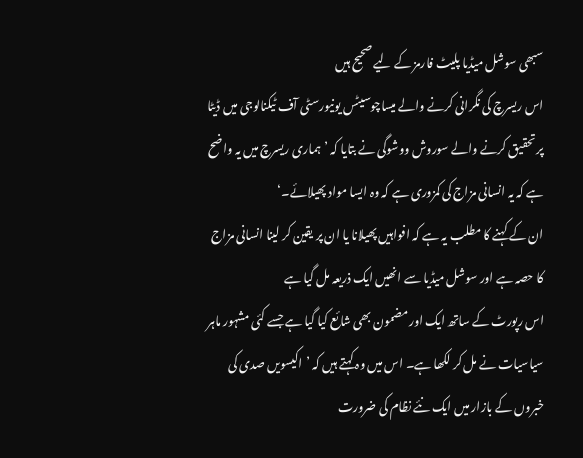سبھی سوشل میڈیا پلیٹ فارمز کے لیے صحیح ہیں
اس ریسرچ کی نگرانی کرنے والے میساچوسیٹس یونیورسٹی آف ٹیکنالوجی میں ڈیٹا پر تحقیق کرنے والے سوروش ووشوگی نے بتایا کہ ’ہماری ریسرچ میں یہ واضح ہے کہ یہ انسانی مزاج کی کمزوری ہے کہ وہ ایسا مواد پھیلائے۔‘
ان کے کہنے کا مطلب یہ ہے کہ افواہیں پھیلانا یا ان پر یقین کر لینا انسانی مزاج کا حصہ ہے اور سوشل میڈیا سے انھیں ایک ذریعہ مل گیا ہے
اس رپورٹ کے ساتھ ایک اور مضمون بھی شائع کیا گیا ہے جسے کئی مشہور ماہر سیاسیات نے مل کر لکھا ہے۔ اس میں وہ کہتے ہیں کہ ’اکیسویں صدی کی خبروں کے بازار میں ایک نئے نظام کی ضرورت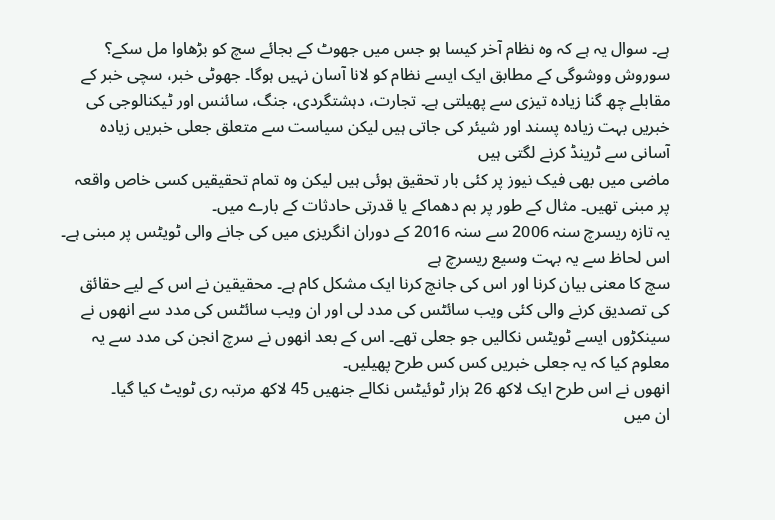ہے۔ سوال یہ ہے کہ وہ نظام آخر کیسا ہو جس میں جھوٹ کے بجائے سچ کو بڑھاوا مل سکے؟
سوروش ووشوگی کے مطابق ایک ایسے نظام کو لانا آسان نہیں ہوگا۔ جھوٹی خبر، سچی خبر کے مقابلے چھ گنا زیادہ تیزی سے پھیلتی ہے۔ تجارت، دہشتگردی، جنگ، سائنس اور ٹیکنالوجی کی خبریں بہت زیادہ پسند اور شیئر کی جاتی ہیں لیکن سیاست سے متعلق جعلی خبریں زیادہ آسانی سے ٹرینڈ کرنے لگتی ہیں
ماضی میں بھی فیک نیوز پر کئی بار تحقیق ہوئی ہیں لیکن وہ تمام تحقیقیں کسی خاص واقعہ پر مبنی تھیں۔ مثال کے طور پر بم دھماکے یا قدرتی حادثات کے بارے میں۔
یہ تازہ ریسرچ سنہ 2006 سے سنہ 2016 کے دوران انگریزی میں کی جانے والی ٹویٹس پر مبنی ہے۔ اس لحاظ سے یہ بہت وسیع ریسرچ ہے
سچ کا معنی بیان کرنا اور اس کی جانچ کرنا ایک مشکل کام ہے۔ محقیقین نے اس کے لیے حقائق کی تصدیق کرنے والی کئی ویب سائٹس کی مدد لی اور ان ویب سائٹس کی مدد سے انھوں نے سینکڑوں ایسے ٹویٹس نکالیں جو جعلی تھے۔ اس کے بعد انھوں نے سرچ انجن کی مدد سے یہ معلوم کیا کہ یہ جعلی خبریں کس کس طرح پھیلیں۔
انھوں نے اس طرح ایک لاکھ 26 ہزار ٹوئیٹس نکالے جنھیں 45 لاکھ مرتبہ ری ٹویٹ کیا گیا۔
ان میں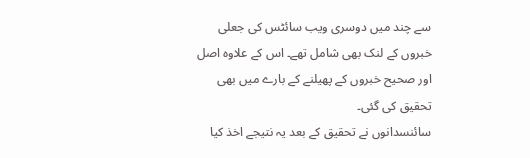سے چند میں دوسری ویب سائٹس کی جعلی خبروں کے لنک بھی شامل تھے۔ اس کے علاوہ اصل اور صحیح خبروں کے پھیلنے کے بارے میں بھی تحقیق کی گئی۔
سائنسدانوں نے تحقیق کے بعد یہ نتیجے اخذ کیا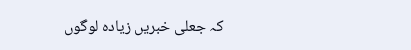کہ جعلی خبریں زیادہ لوگوں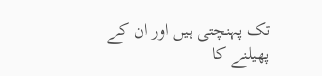تک پہنچتی ہیں اور ان کے پھیلنے کا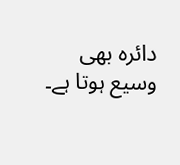دائرہ بھی وسیع ہوتا ہے۔